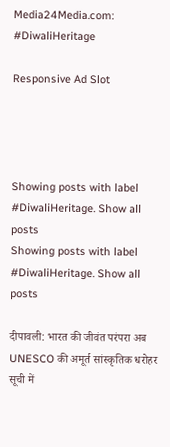Media24Media.com: #DiwaliHeritage

Responsive Ad Slot




Showing posts with label #DiwaliHeritage. Show all posts
Showing posts with label #DiwaliHeritage. Show all posts

दीपावली: भारत की जीवंत परंपरा अब UNESCO की अमूर्त सांस्कृतिक धरोहर सूची में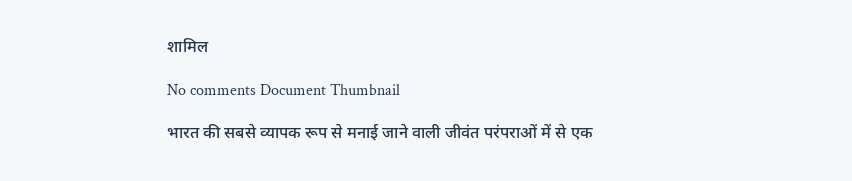शामिल

No comments Document Thumbnail

भारत की सबसे व्यापक रूप से मनाई जाने वाली जीवंत परंपराओं में से एक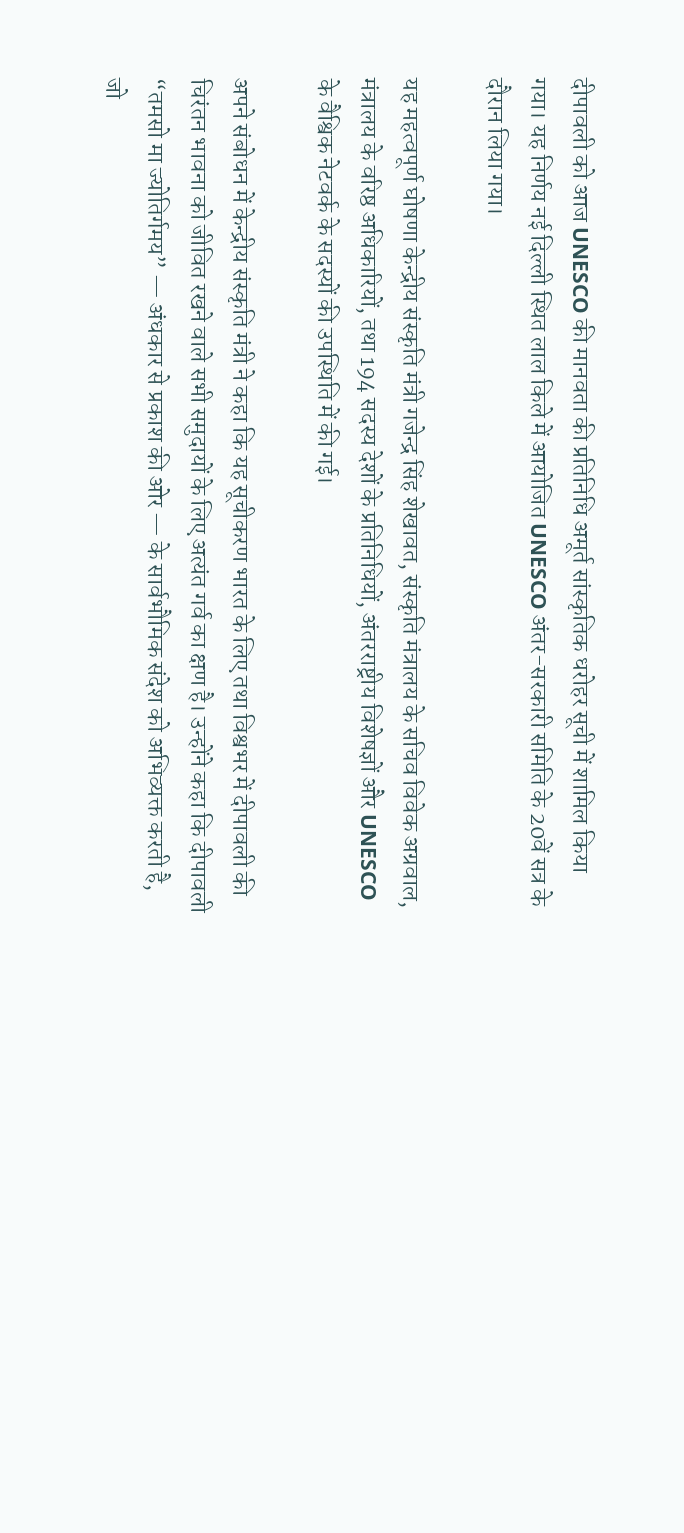दीपावली को आज UNESCO की मानवता की प्रतिनिधि अमूर्त सांस्कृतिक धरोहर सूची में शामिल किया गया। यह निर्णय नई दिल्ली स्थित लाल किले में आयोजित UNESCO अंतर-सरकारी समिति के 20वें सत्र के दौरान लिया गया।

यह महत्वपूर्ण घोषणा केन्द्रीय संस्कृति मंत्री गजेन्द्र सिंह शेखावत, संस्कृति मंत्रालय के सचिव विवेक अग्रवाल, मंत्रालय के वरिष्ठ अधिकारियों, तथा 194 सदस्य देशों के प्रतिनिधियों, अंतरराष्ट्रीय विशेषज्ञों और UNESCO के वैश्विक नेटवर्क के सदस्यों की उपस्थिति में की गई।

अपने संबोधन में केन्द्रीय संस्कृति मंत्री ने कहा कि यह सूचीकरण भारत के लिए तथा विश्वभर में दीपावली की चिरंतन भावना को जीवित रखने वाले सभी समुदायों के लिए अत्यंत गर्व का क्षण है। उन्होंने कहा कि दीपावली “तमसो मा ज्योतिर्गमय” — अंधकार से प्रकाश की ओर — के सार्वभौमिक संदेश को अभिव्यक्त करती है, जो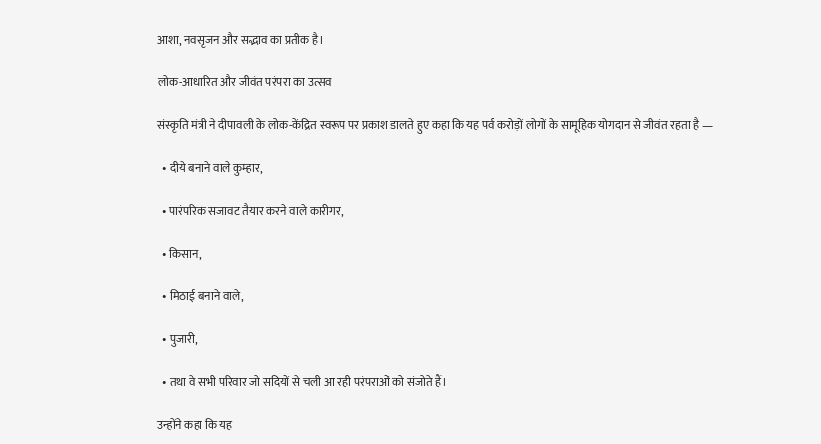आशा, नवसृजन और सद्भाव का प्रतीक है।

लोक-आधारित और जीवंत परंपरा का उत्सव

संस्कृति मंत्री ने दीपावली के लोक-केंद्रित स्वरूप पर प्रकाश डालते हुए कहा कि यह पर्व करोड़ों लोगों के सामूहिक योगदान से जीवंत रहता है —

  • दीये बनाने वाले कुम्हार,

  • पारंपरिक सजावट तैयार करने वाले कारीगर,

  • किसान,

  • मिठाई बनाने वाले,

  • पुजारी,

  • तथा वे सभी परिवार जो सदियों से चली आ रही परंपराओं को संजोते हैं।

उन्होंने कहा कि यह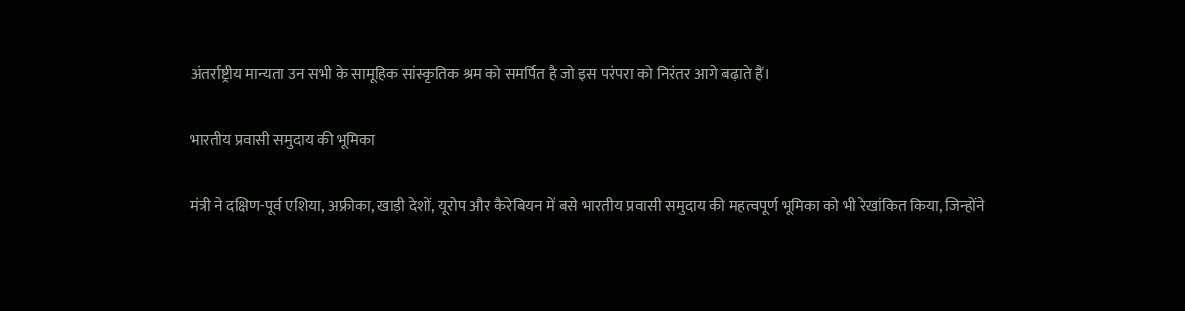अंतर्राष्ट्रीय मान्यता उन सभी के सामूहिक सांस्कृतिक श्रम को समर्पित है जो इस परंपरा को निरंतर आगे बढ़ाते हैं।

भारतीय प्रवासी समुदाय की भूमिका

मंत्री ने दक्षिण-पूर्व एशिया, अफ्रीका, खाड़ी देशों, यूरोप और कैरेबियन में बसे भारतीय प्रवासी समुदाय की महत्वपूर्ण भूमिका को भी रेखांकित किया, जिन्होंने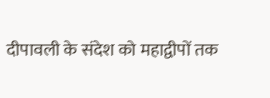दीपावली के संदेश को महाद्वीपों तक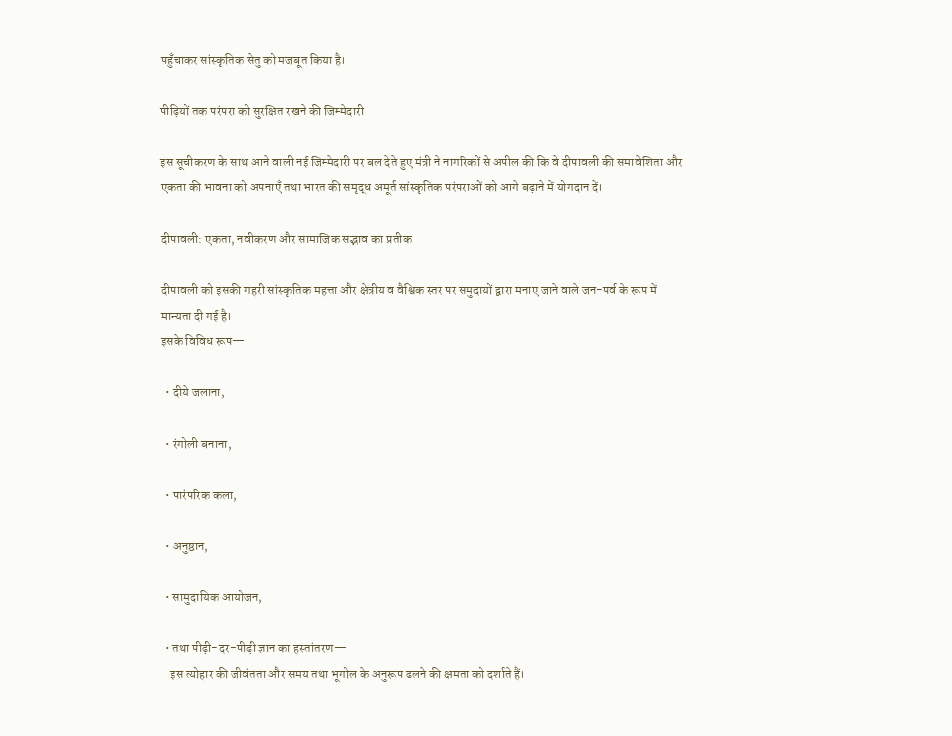पहुँचाकर सांस्कृतिक सेतु को मजबूत किया है।

पीढ़ियों तक परंपरा को सुरक्षित रखने की जिम्मेदारी

इस सूचीकरण के साथ आने वाली नई जिम्मेदारी पर बल देते हुए मंत्री ने नागरिकों से अपील की कि वे दीपावली की समावेशिता और एकता की भावना को अपनाएँ तथा भारत की समृद्ध अमूर्त सांस्कृतिक परंपराओं को आगे बढ़ाने में योगदान दें।

दीपावली: एकता, नवीकरण और सामाजिक सद्भाव का प्रतीक

दीपावली को इसकी गहरी सांस्कृतिक महत्ता और क्षेत्रीय व वैश्विक स्तर पर समुदायों द्वारा मनाए जाने वाले जन-पर्व के रूप में मान्यता दी गई है।
इसके विविध रूप—

  • दीये जलाना,

  • रंगोली बनाना,

  • पारंपरिक कला,

  • अनुष्ठान,

  • सामुदायिक आयोजन,

  • तथा पीढ़ी-दर-पीढ़ी ज्ञान का हस्तांतरण—
    इस त्योहार की जीवंतता और समय तथा भूगोल के अनुरूप ढलने की क्षमता को दर्शाते हैं।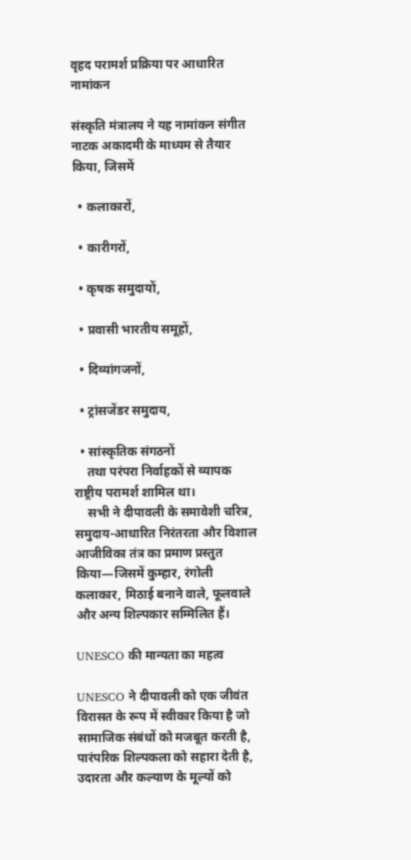वृहद परामर्श प्रक्रिया पर आधारित नामांकन

संस्कृति मंत्रालय ने यह नामांकन संगीत नाटक अकादमी के माध्यम से तैयार किया, जिसमें

  • कलाकारों,

  • कारीगरों,

  • कृषक समुदायों,

  • प्रवासी भारतीय समूहों,

  • दिव्यांगजनों,

  • ट्रांसजेंडर समुदाय,

  • सांस्कृतिक संगठनों
    तथा परंपरा निर्वाहकों से व्यापक राष्ट्रीय परामर्श शामिल था।
    सभी ने दीपावली के समावेशी चरित्र, समुदाय-आधारित निरंतरता और विशाल आजीविका तंत्र का प्रमाण प्रस्तुत किया—जिसमें कुम्हार, रंगोली कलाकार, मिठाई बनाने वाले, फूलवाले और अन्य शिल्पकार सम्मिलित हैं।

UNESCO की मान्यता का महत्व

UNESCO ने दीपावली को एक जीवंत विरासत के रूप में स्वीकार किया है जो सामाजिक संबंधों को मजबूत करती है, पारंपरिक शिल्पकला को सहारा देती है, उदारता और कल्याण के मूल्यों को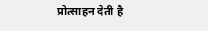प्रोत्साहन देती है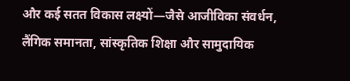और कई सतत विकास लक्ष्यों—जैसे आजीविका संवर्धन, लैंगिक समानता, सांस्कृतिक शिक्षा और सामुदायिक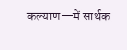कल्याण—में सार्थक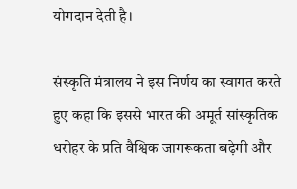योगदान देती है।

संस्कृति मंत्रालय ने इस निर्णय का स्वागत करते हुए कहा कि इससे भारत की अमूर्त सांस्कृतिक धरोहर के प्रति वैश्विक जागरूकता बढ़ेगी और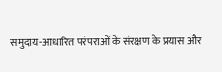समुदाय-आधारित परंपराओं के संरक्षण के प्रयास और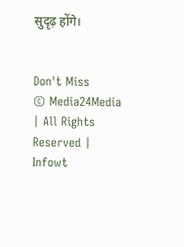सुदृढ़ होंगे।


Don't Miss
© Media24Media | All Rights Reserved | Infowt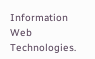Information Web Technologies.